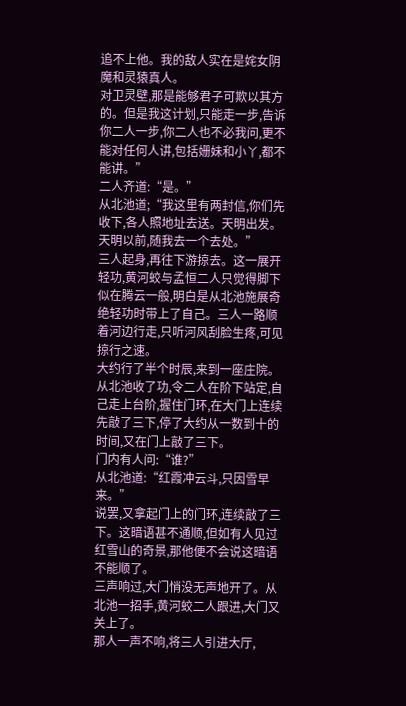追不上他。我的敌人实在是姹女阴魔和灵猿真人。
对卫灵壁,那是能够君子可欺以其方的。但是我这计划,只能走一步,告诉你二人一步,你二人也不必我问,更不能对任何人讲,包括姗妹和小丫,都不能讲。”
二人齐道:“是。”
从北池道;“我这里有两封信,你们先收下,各人照地址去送。天明出发。天明以前,随我去一个去处。”
三人起身,再往下游掠去。这一展开轻功,黄河蛟与孟恒二人只觉得脚下似在腾云一般,明白是从北池施展奇绝轻功时带上了自己。三人一路顺着河边行走,只听河风刮脸生疼,可见掠行之速。
大约行了半个时辰,来到一座庄院。从北池收了功,令二人在阶下站定,自己走上台阶,握住门环,在大门上连续先敲了三下,停了大约从一数到十的时间,又在门上敲了三下。
门内有人问:“谁?”
从北池道:“红霞冲云斗,只因雪早来。”
说罢,又拿起门上的门环,连续敲了三下。这暗语甚不通顺,但如有人见过红雪山的奇景,那他便不会说这暗语不能顺了。
三声响过,大门悄没无声地开了。从北池一招手,黄河蛟二人跟进,大门又关上了。
那人一声不响,将三人引进大厅,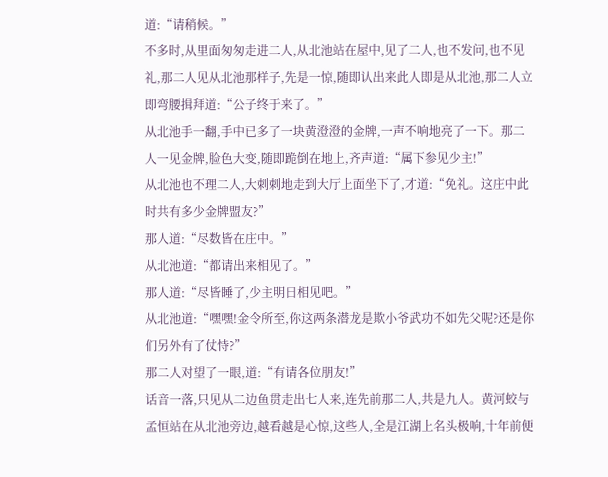道:“请稍候。”
不多时,从里面匆匆走进二人,从北池站在屋中,见了二人,也不发问,也不见礼,那二人见从北池那样子,先是一惊,随即认出来此人即是从北池,那二人立即弯腰揖拜道:“公子终于来了。”
从北池手一翻,手中已多了一块黄澄澄的金牌,一声不响地亮了一下。那二人一见金牌,脸色大变,随即跪倒在地上,齐声道:“属下参见少主!”
从北池也不理二人,大刺刺地走到大厅上面坐下了,才道:“免礼。这庄中此时共有多少金牌盟友?”
那人道:“尽数皆在庄中。”
从北池道:“都请出来相见了。”
那人道:“尽皆睡了,少主明日相见吧。”
从北池道:“嘿嘿!金令所至,你这两条潜龙是欺小爷武功不如先父呢?还是你们另外有了仗恃?”
那二人对望了一眼,道:“有请各位朋友!”
话音一落,只见从二边鱼贯走出七人来,连先前那二人,共是九人。黄河蛟与孟恒站在从北池旁边,越看越是心惊,这些人,全是江湖上名头极响,十年前便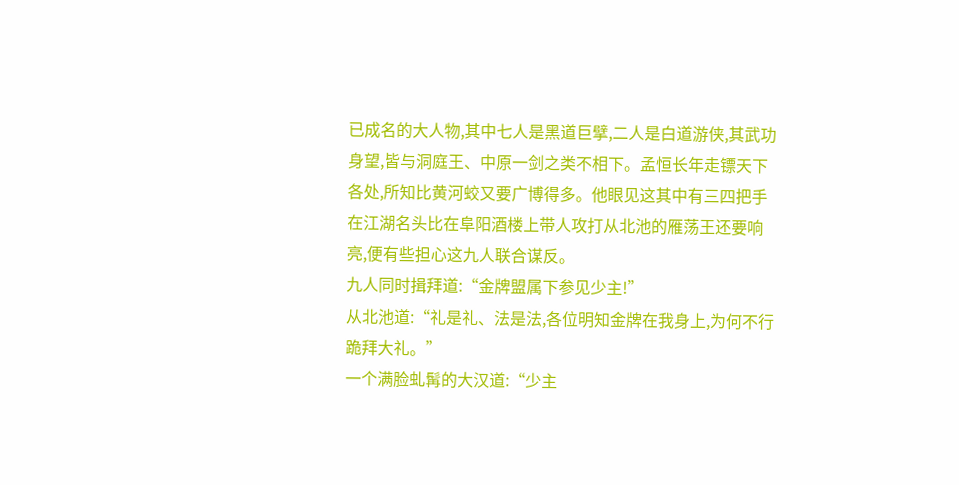已成名的大人物,其中七人是黑道巨擘,二人是白道游侠,其武功身望,皆与洞庭王、中原一剑之类不相下。孟恒长年走镖天下各处,所知比黄河蛟又要广博得多。他眼见这其中有三四把手在江湖名头比在阜阳酒楼上带人攻打从北池的雁荡王还要响亮,便有些担心这九人联合谋反。
九人同时揖拜道:“金牌盟属下参见少主!”
从北池道:“礼是礼、法是法,各位明知金牌在我身上,为何不行跪拜大礼。”
一个满脸虬髯的大汉道:“少主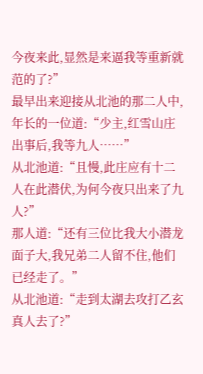今夜来此,显然是来逼我等重新就范的了?”
最早出来迎接从北池的那二人中,年长的一位道:“少主,红雪山庄出事后,我等九人……”
从北池道:“且慢,此庄应有十二人在此潜伏,为何今夜只出来了九人?”
那人道:“还有三位比我大小潜龙面子大,我兄弟二人留不住,他们已经走了。”
从北池道:“走到太湖去攻打乙玄真人去了?”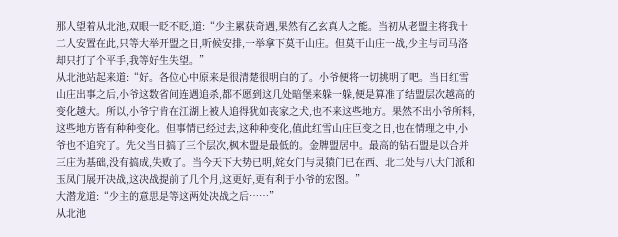那人望着从北池,双眼一眨不眨,道:“少主累获奇遇,果然有乙玄真人之能。当初从老盟主将我十二人安置在此,只等大举开盟之日,听候安排,一举拿下莫干山庄。但莫干山庄一战,少主与司马洛却只打了个平手,我等好生失望。”
从北池站起来道:“好。各位心中原来是很清楚很明白的了。小爷便将一切挑明了吧。当日红雪山庄出事之后,小爷这数省间连遇追杀,都不愿到这几处暗堡来躲一躲,便是算准了结盟层次越高的变化越大。所以,小爷宁肯在江湖上被人追得犹如丧家之犬,也不来这些地方。果然不出小爷所料,这些地方皆有种种变化。但事情已经过去,这种种变化,值此红雪山庄巨变之日,也在情理之中,小爷也不追究了。先父当日搞了三个层次,枫木盟是最低的。金牌盟居中。最高的钻石盟是以合并三庄为基础,没有搞成,失败了。当今天下大势已明,姹女门与灵猿门已在西、北二处与八大门派和玉凤门展开决战,这决战提前了几个月,这更好,更有利于小爷的宏图。”
大潜龙道:“少主的意思是等这两处决战之后……”
从北池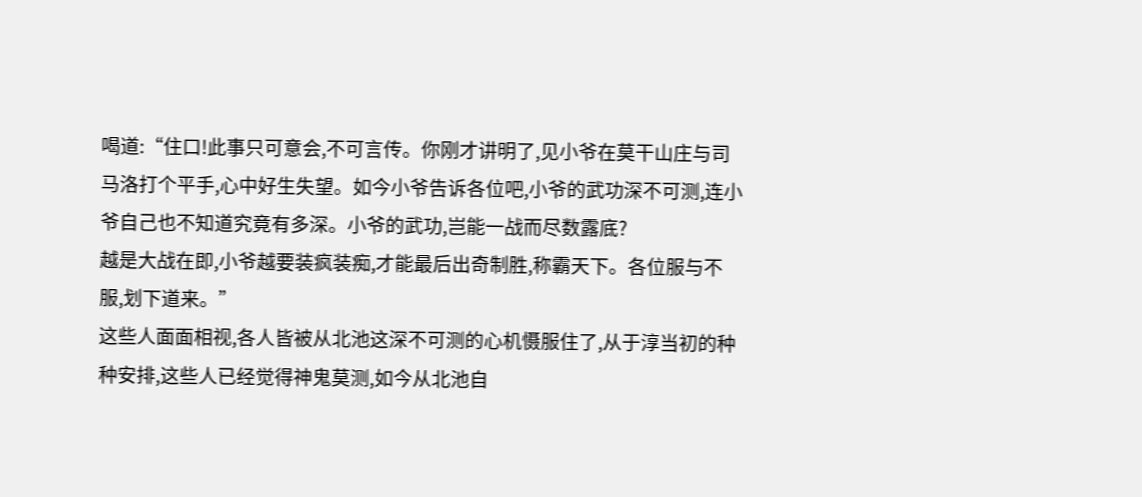喝道:“住口!此事只可意会,不可言传。你刚才讲明了,见小爷在莫干山庄与司马洛打个平手,心中好生失望。如今小爷告诉各位吧,小爷的武功深不可测,连小爷自己也不知道究竟有多深。小爷的武功,岂能一战而尽数露底?
越是大战在即,小爷越要装疯装痴,才能最后出奇制胜,称霸天下。各位服与不服,划下道来。”
这些人面面相视,各人皆被从北池这深不可测的心机慑服住了,从于淳当初的种种安排,这些人已经觉得神鬼莫测,如今从北池自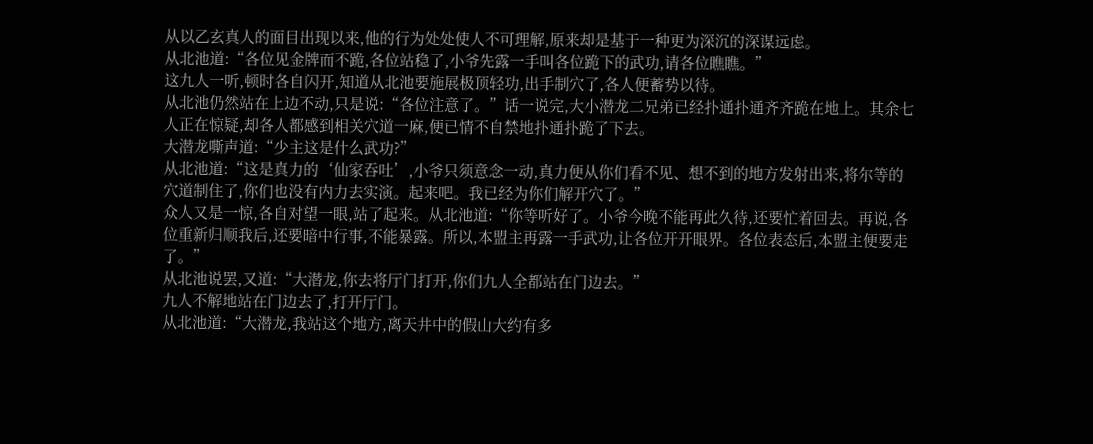从以乙玄真人的面目出现以来,他的行为处处使人不可理解,原来却是基于一种更为深沉的深谋远虑。
从北池道:“各位见金牌而不跪,各位站稳了,小爷先露一手叫各位跪下的武功,请各位瞧瞧。”
这九人一听,顿时各自闪开,知道从北池要施展极顶轻功,出手制穴了,各人便蓄势以待。
从北池仍然站在上边不动,只是说:“各位注意了。”话一说完,大小潜龙二兄弟已经扑通扑通齐齐跪在地上。其余七人正在惊疑,却各人都感到相关穴道一麻,便已情不自禁地扑通扑跪了下去。
大潜龙嘶声道:“少主这是什么武功?”
从北池道:“这是真力的‘仙家吞吐’,小爷只须意念一动,真力便从你们看不见、想不到的地方发射出来,将尔等的穴道制住了,你们也没有内力去实演。起来吧。我已经为你们解开穴了。”
众人又是一惊,各自对望一眼,站了起来。从北池道:“你等听好了。小爷今晚不能再此久待,还要忙着回去。再说,各位重新归顺我后,还要暗中行事,不能暴露。所以,本盟主再露一手武功,让各位开开眼界。各位表态后,本盟主便要走了。”
从北池说罢,又道:“大潜龙,你去将厅门打开,你们九人全都站在门边去。”
九人不解地站在门边去了,打开厅门。
从北池道:“大潜龙,我站这个地方,离天井中的假山大约有多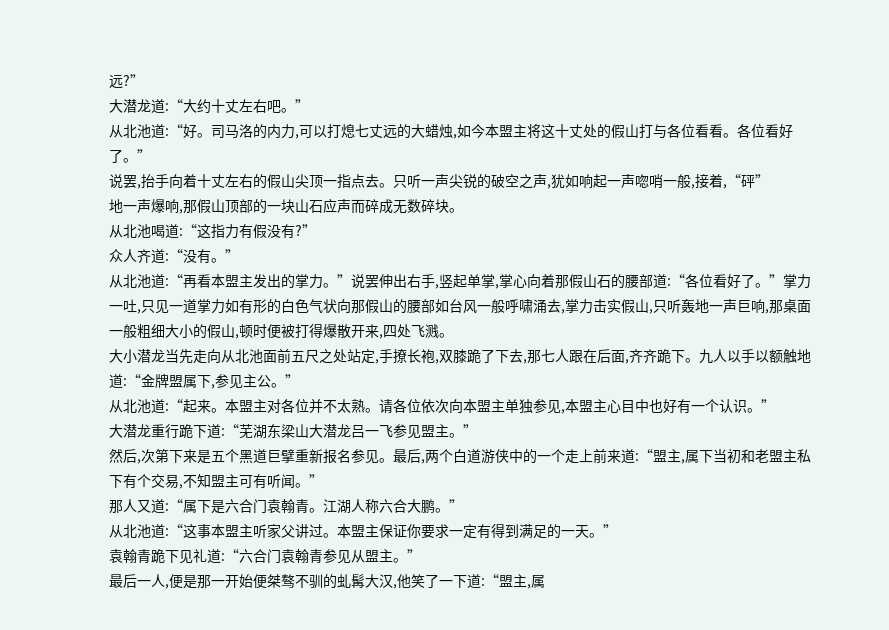远?”
大潜龙道:“大约十丈左右吧。”
从北池道:“好。司马洛的内力,可以打熄七丈远的大蜡烛,如今本盟主将这十丈处的假山打与各位看看。各位看好了。”
说罢,抬手向着十丈左右的假山尖顶一指点去。只听一声尖锐的破空之声,犹如响起一声唿哨一般,接着,“砰”
地一声爆响,那假山顶部的一块山石应声而碎成无数碎块。
从北池喝道:“这指力有假没有?”
众人齐道:“没有。”
从北池道:“再看本盟主发出的掌力。”说罢伸出右手,竖起单掌,掌心向着那假山石的腰部道:“各位看好了。”掌力一吐,只见一道掌力如有形的白色气状向那假山的腰部如台风一般呼啸涌去,掌力击实假山,只听轰地一声巨响,那桌面一般粗细大小的假山,顿时便被打得爆散开来,四处飞溅。
大小潜龙当先走向从北池面前五尺之处站定,手撩长袍,双膝跪了下去,那七人跟在后面,齐齐跪下。九人以手以额触地道:“金牌盟属下,参见主公。”
从北池道:“起来。本盟主对各位并不太熟。请各位依次向本盟主单独参见,本盟主心目中也好有一个认识。”
大潜龙重行跪下道:“芜湖东梁山大潜龙吕一飞参见盟主。”
然后,次第下来是五个黑道巨擘重新报名参见。最后,两个白道游侠中的一个走上前来道:“盟主,属下当初和老盟主私下有个交易,不知盟主可有听闻。”
那人又道:“属下是六合门袁翰青。江湖人称六合大鹏。”
从北池道:“这事本盟主听家父讲过。本盟主保证你要求一定有得到满足的一天。”
袁翰青跪下见礼道:“六合门袁翰青参见从盟主。”
最后一人,便是那一开始便桀骜不驯的虬髯大汉,他笑了一下道:“盟主,属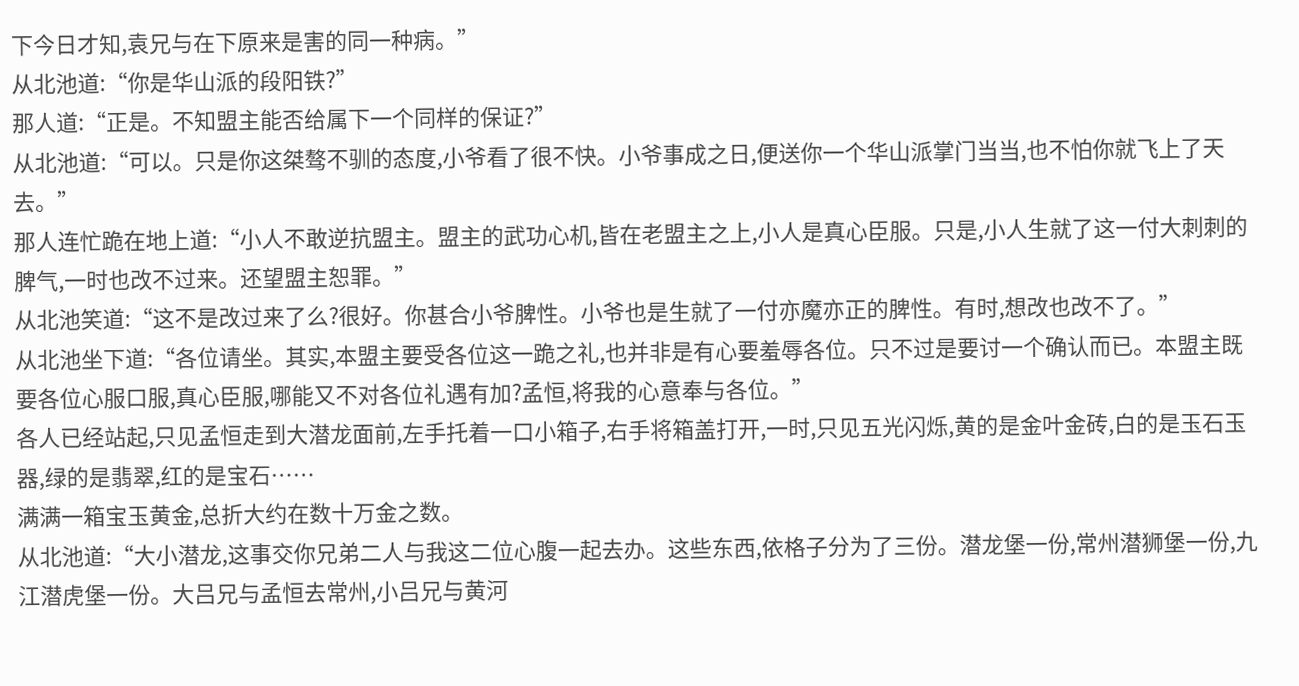下今日才知,袁兄与在下原来是害的同一种病。”
从北池道:“你是华山派的段阳铁?”
那人道:“正是。不知盟主能否给属下一个同样的保证?”
从北池道:“可以。只是你这桀骜不驯的态度,小爷看了很不快。小爷事成之日,便送你一个华山派掌门当当,也不怕你就飞上了天去。”
那人连忙跪在地上道:“小人不敢逆抗盟主。盟主的武功心机,皆在老盟主之上,小人是真心臣服。只是,小人生就了这一付大刺刺的脾气,一时也改不过来。还望盟主恕罪。”
从北池笑道:“这不是改过来了么?很好。你甚合小爷脾性。小爷也是生就了一付亦魔亦正的脾性。有时,想改也改不了。”
从北池坐下道:“各位请坐。其实,本盟主要受各位这一跪之礼,也并非是有心要羞辱各位。只不过是要讨一个确认而已。本盟主既要各位心服口服,真心臣服,哪能又不对各位礼遇有加?孟恒,将我的心意奉与各位。”
各人已经站起,只见孟恒走到大潜龙面前,左手托着一口小箱子,右手将箱盖打开,一时,只见五光闪烁,黄的是金叶金砖,白的是玉石玉器,绿的是翡翠,红的是宝石……
满满一箱宝玉黄金,总折大约在数十万金之数。
从北池道:“大小潜龙,这事交你兄弟二人与我这二位心腹一起去办。这些东西,依格子分为了三份。潜龙堡一份,常州潜狮堡一份,九江潜虎堡一份。大吕兄与孟恒去常州,小吕兄与黄河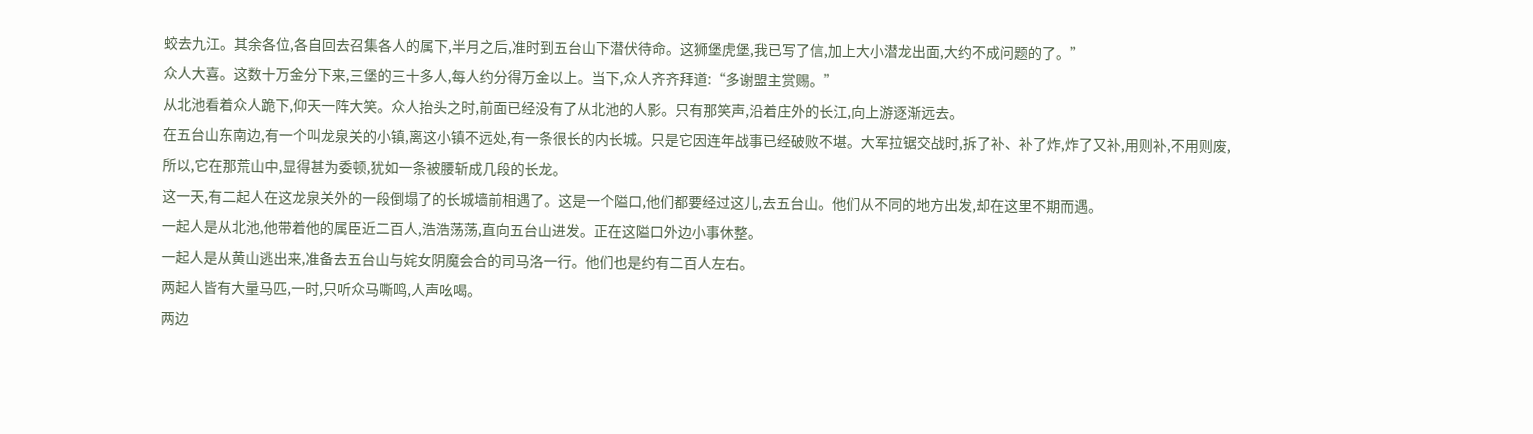蛟去九江。其余各位,各自回去召集各人的属下,半月之后,准时到五台山下潜伏待命。这狮堡虎堡,我已写了信,加上大小潜龙出面,大约不成问题的了。”
众人大喜。这数十万金分下来,三堡的三十多人,每人约分得万金以上。当下,众人齐齐拜道:“多谢盟主赏赐。”
从北池看着众人跪下,仰天一阵大笑。众人抬头之时,前面已经没有了从北池的人影。只有那笑声,沿着庄外的长江,向上游逐渐远去。
在五台山东南边,有一个叫龙泉关的小镇,离这小镇不远处,有一条很长的内长城。只是它因连年战事已经破败不堪。大军拉锯交战时,拆了补、补了炸,炸了又补,用则补,不用则废,所以,它在那荒山中,显得甚为委顿,犹如一条被腰斩成几段的长龙。
这一天,有二起人在这龙泉关外的一段倒塌了的长城墙前相遇了。这是一个隘口,他们都要经过这儿,去五台山。他们从不同的地方出发,却在这里不期而遇。
一起人是从北池,他带着他的属臣近二百人,浩浩荡荡,直向五台山进发。正在这隘口外边小事休整。
一起人是从黄山逃出来,准备去五台山与姹女阴魔会合的司马洛一行。他们也是约有二百人左右。
两起人皆有大量马匹,一时,只听众马嘶鸣,人声吆喝。
两边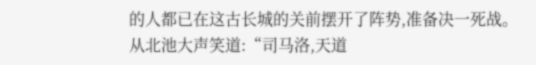的人都已在这古长城的关前摆开了阵势,准备决一死战。
从北池大声笑道:“司马洛,天道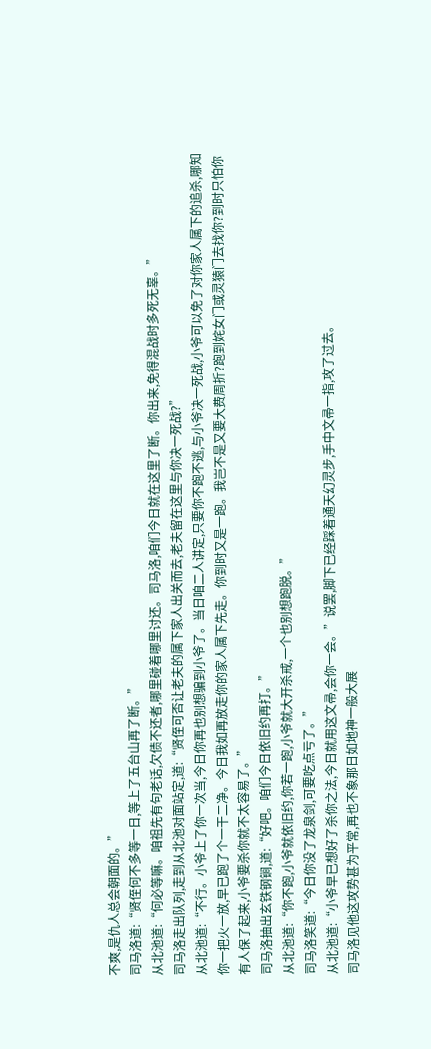不爽,是仇人总会朝面的。”
司马洛道:“贤侄何不多等一日,等上了五台山再了断。”
从北池道:“何必等嘛。咱祖先有句老话,欠债不还者,哪里碰着哪里讨还。司马洛,咱们今日就在这里了断。你出来,免得混战时多死无辜。”
司马洛走出队列,走到从北池对面站定,道:“贤侄可否让老夫的属下家人出关而去,老夫留在这里与你决一死战?”
从北池道:“不行。小爷上了你一次当,今日你再也别想骗到小爷了。当日咱二人讲定,只要你不跑不逃,与小爷决一死战,小爷可以免了对你家人属下的追杀,哪知你一把火一放,早已跑了个一干二净。今日我如再放走你的家人属下先走。你到时又是一跑。我岂不是又要大费周折?跑到姹女门或灵猿门去找你?到时只怕你有人保了起来,小爷要杀你就不太容易了。”
司马洛抽出玄铁钢锏,道:“好吧。咱们今日依旧约再打。”
从北池道:“你不跑,小爷就依旧约,你若一跑,小爷就大开杀戒,一个也别想跑脱。”
司马洛笑道:“今日你没了龙泉剑,可要吃点亏了。”
从北池道:“小爷早已想好了杀你之法,今日就用这文帚,会你一会。”说罢,脚下已经踩着通天幻灵步,手中文帚一指,攻了过去。
司马洛见他这攻势甚为平常,再也不象那日如地神一般大展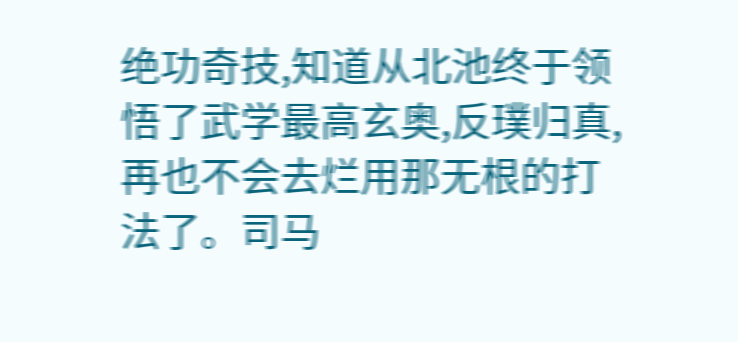绝功奇技,知道从北池终于领悟了武学最高玄奥,反璞归真,再也不会去烂用那无根的打法了。司马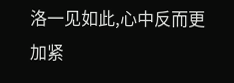洛一见如此,心中反而更加紧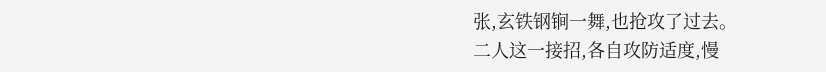张,玄铁钢锏一舞,也抢攻了过去。
二人这一接招,各自攻防适度,慢